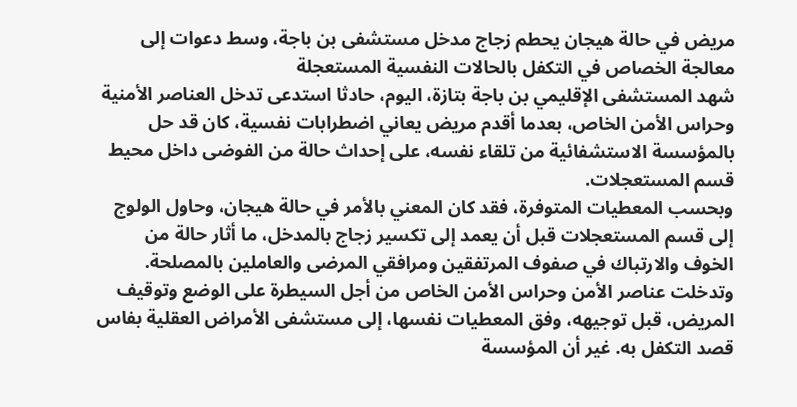مريض في حالة هيجان يحطم زجاج مدخل مستشفى بن باجة، وسط دعوات إلى معالجة الخصاص في التكفل بالحالات النفسية المستعجلة
شهد المستشفى الإقليمي بن باجة بتازة، اليوم، حادثا استدعى تدخل العناصر الأمنية وحراس الأمن الخاص، بعدما أقدم مريض يعاني اضطرابات نفسية، كان قد حل بالمؤسسة الاستشفائية من تلقاء نفسه، على إحداث حالة من الفوضى داخل محيط قسم المستعجلات.
وبحسب المعطيات المتوفرة، فقد كان المعني بالأمر في حالة هيجان، وحاول الولوج إلى قسم المستعجلات قبل أن يعمد إلى تكسير زجاج بالمدخل، ما أثار حالة من الخوف والارتباك في صفوف المرتفقين ومرافقي المرضى والعاملين بالمصلحة.
وتدخلت عناصر الأمن وحراس الأمن الخاص من أجل السيطرة على الوضع وتوقيف المريض، قبل توجيهه، وفق المعطيات نفسها، إلى مستشفى الأمراض العقلية بفاس قصد التكفل به. غير أن المؤسسة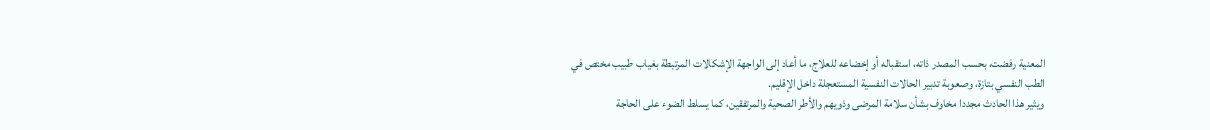المعنية رفضت، بحسب المصدر ذاته، استقباله أو إخضاعه للعلاج، ما أعاد إلى الواجهة الإشكالات المرتبطة بغياب طبيب مختص في الطب النفسي بتازة، وصعوبة تدبير الحالات النفسية المستعجلة داخل الإقليم.
ويثير هذا الحادث مجددا مخاوف بشأن سلامة المرضى وذويهم والأطر الصحية والمرتفقين، كما يسلط الضوء على الحاجة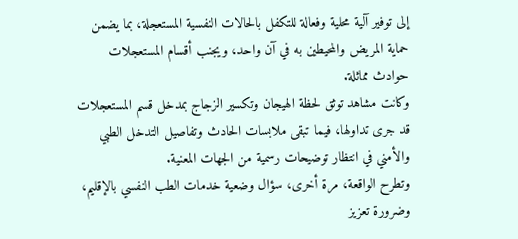إلى توفير آلية محلية وفعالة للتكفل بالحالات النفسية المستعجلة، بما يضمن حماية المريض والمحيطين به في آن واحد، ويجنب أقسام المستعجلات حوادث مماثلة.
وكانت مشاهد توثق لحظة الهيجان وتكسير الزجاج بمدخل قسم المستعجلات قد جرى تداولها، فيما تبقى ملابسات الحادث وتفاصيل التدخل الطبي والأمني في انتظار توضيحات رسمية من الجهات المعنية.
وتطرح الواقعة، مرة أخرى، سؤال وضعية خدمات الطب النفسي بالإقليم، وضرورة تعزيز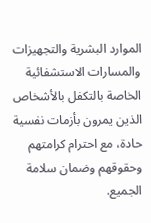الموارد البشرية والتجهيزات والمسارات الاستشفائية الخاصة بالتكفل بالأشخاص الذين يمرون بأزمات نفسية حادة، مع احترام كرامتهم وحقوقهم وضمان سلامة الجميع.